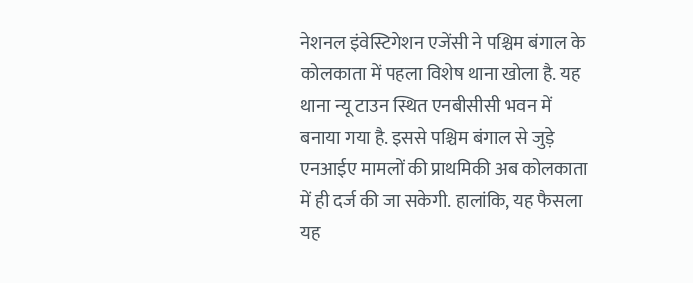नेशनल इंवेस्टिगेशन एजेंसी ने पश्चिम बंगाल के कोलकाता में पहला विशेष थाना खोला है. यह थाना न्यू टाउन स्थित एनबीसीसी भवन में बनाया गया है. इससे पश्चिम बंगाल से जुड़े एनआईए मामलों की प्राथमिकी अब कोलकाता में ही दर्ज की जा सकेगी. हालांकि, यह फैसला यह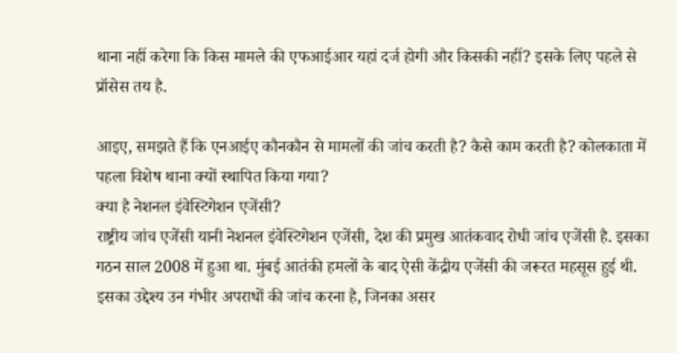थाना नहीं करेगा कि किस मामले की एफआईआर यहां दर्ज होगी और किसकी नहीं? इसके लिए पहले से प्रॉसेस तय है.

आइए, समझते हैं कि एनआईए कौनकौन से मामलों की जांच करती है? कैसे काम करती है? कोलकाता में पहला विशेष थाना क्यों स्थापित किया गया?
क्या है नेशनल इंवेस्टिगेशन एजेंसी?
राष्ट्रीय जांच एजेंसी यानी नेशनल इंवेस्टिगेशन एजेंसी, देश की प्रमुख आतंकवाद रोधी जांच एजेंसी है. इसका गठन साल 2008 में हुआ था. मुंबई आतंकी हमलों के बाद ऐसी केंद्रीय एजेंसी की जरूरत महसूस हुई थी. इसका उद्देश्य उन गंभीर अपराधों की जांच करना है, जिनका असर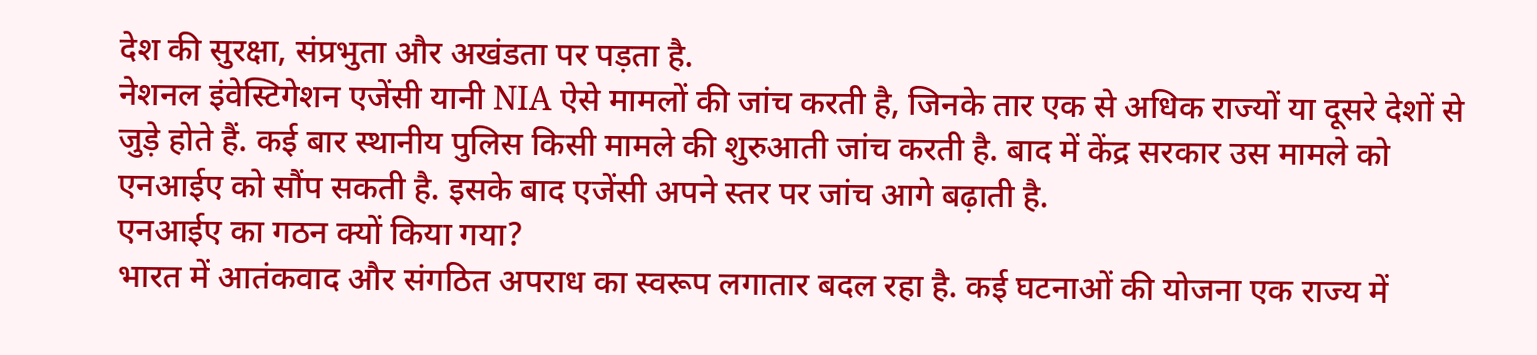देश की सुरक्षा, संप्रभुता और अखंडता पर पड़ता है.
नेशनल इंवेस्टिगेशन एजेंसी यानी NIA ऐसे मामलों की जांच करती है, जिनके तार एक से अधिक राज्यों या दूसरे देशों से जुड़े होते हैं. कई बार स्थानीय पुलिस किसी मामले की शुरुआती जांच करती है. बाद में केंद्र सरकार उस मामले को एनआईए को सौंप सकती है. इसके बाद एजेंसी अपने स्तर पर जांच आगे बढ़ाती है.
एनआईए का गठन क्यों किया गया?
भारत में आतंकवाद और संगठित अपराध का स्वरूप लगातार बदल रहा है. कई घटनाओं की योजना एक राज्य में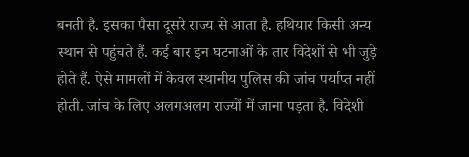बनती है. इसका पैसा दूसरे राज्य से आता है. हथियार किसी अन्य स्थान से पहुंचते हैं. कई बार इन घटनाओं के तार विदेशों से भी जुड़े होते हैं. ऐसे मामलों में केवल स्थानीय पुलिस की जांच पर्याप्त नहीं होती. जांच के लिए अलगअलग राज्यों में जाना पड़ता है. विदेशी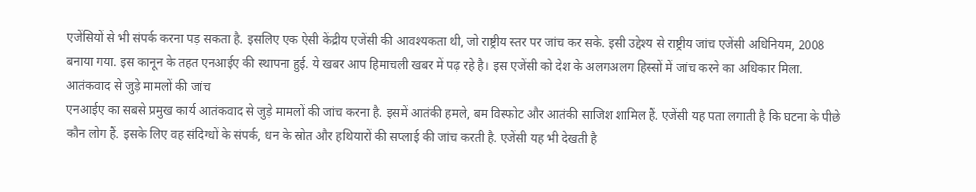एजेंसियों से भी संपर्क करना पड़ सकता है. इसलिए एक ऐसी केंद्रीय एजेंसी की आवश्यकता थी, जो राष्ट्रीय स्तर पर जांच कर सके. इसी उद्देश्य से राष्ट्रीय जांच एजेंसी अधिनियम, 2008 बनाया गया. इस कानून के तहत एनआईए की स्थापना हुई. ये खबर आप हिमाचली खबर में पढ़ रहे है। इस एजेंसी को देश के अलगअलग हिस्सों में जांच करने का अधिकार मिला.
आतंकवाद से जुड़े मामलों की जांच
एनआईए का सबसे प्रमुख कार्य आतंकवाद से जुड़े मामलों की जांच करना है. इसमें आतंकी हमले, बम विस्फोट और आतंकी साजिश शामिल हैं. एजेंसी यह पता लगाती है कि घटना के पीछे कौन लोग हैं. इसके लिए वह संदिग्धों के संपर्क, धन के स्रोत और हथियारों की सप्लाई की जांच करती है. एजेंसी यह भी देखती है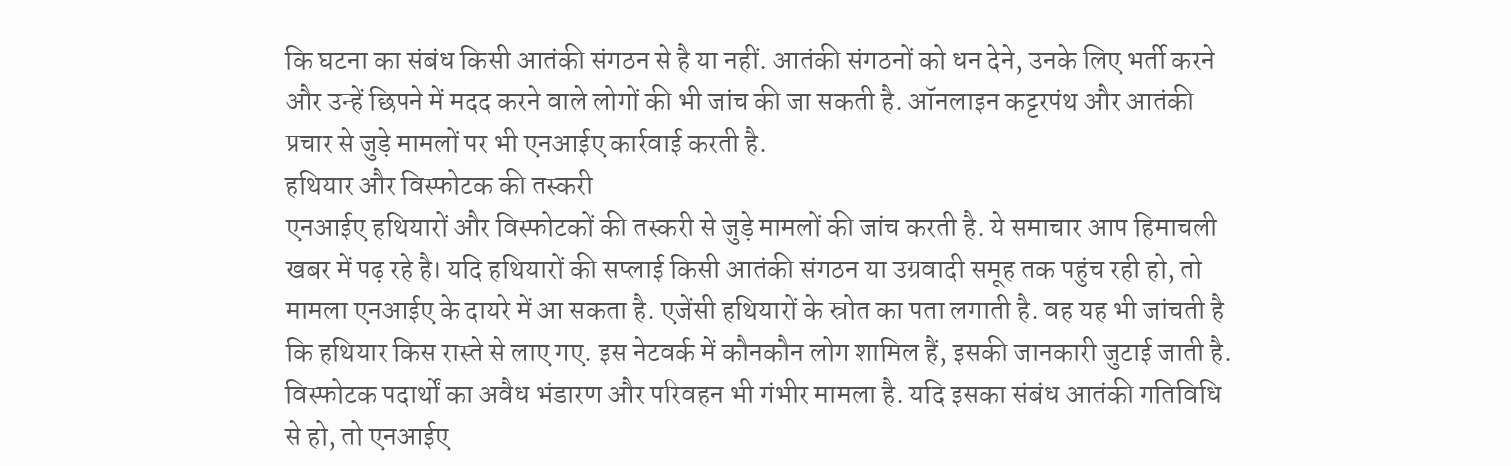कि घटना का संबंध किसी आतंकी संगठन से है या नहीं. आतंकी संगठनों को धन देने, उनके लिए भर्ती करने और उन्हें छिपने में मदद करने वाले लोगों की भी जांच की जा सकती है. ऑनलाइन कट्टरपंथ और आतंकी प्रचार से जुड़े मामलों पर भी एनआईए कार्रवाई करती है.
हथियार और विस्फोटक की तस्करी
एनआईए हथियारों और विस्फोटकों की तस्करी से जुड़े मामलों की जांच करती है. ये समाचार आप हिमाचली खबर में पढ़ रहे है। यदि हथियारों की सप्लाई किसी आतंकी संगठन या उग्रवादी समूह तक पहुंच रही हो, तो मामला एनआईए के दायरे में आ सकता है. एजेंसी हथियारों के स्रोत का पता लगाती है. वह यह भी जांचती है कि हथियार किस रास्ते से लाए गए. इस नेटवर्क में कौनकौन लोग शामिल हैं, इसकी जानकारी जुटाई जाती है. विस्फोटक पदार्थों का अवैध भंडारण और परिवहन भी गंभीर मामला है. यदि इसका संबंध आतंकी गतिविधि से हो, तो एनआईए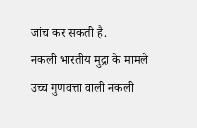जांच कर सकती है.
नकली भारतीय मुद्रा के मामले
उच्च गुणवत्ता वाली नकली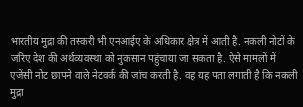भारतीय मुद्रा की तस्करी भी एनआईए के अधिकार क्षेत्र में आती है. नकली नोटों के जरिए देश की अर्थव्यवस्था को नुकसान पहुंचाया जा सकता है. ऐसे मामलों में एजेंसी नोट छापने वाले नेटवर्क की जांच करती है. वह यह पता लगाती है कि नकली मुद्रा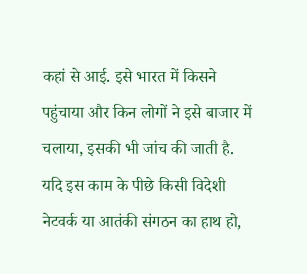कहां से आई. इसे भारत में किसने पहुंचाया और किन लोगों ने इसे बाजार में चलाया, इसकी भी जांच की जाती है. यदि इस काम के पीछे किसी विदेशी नेटवर्क या आतंकी संगठन का हाथ हो,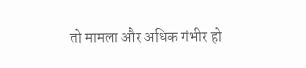तो मामला और अधिक गंभीर हो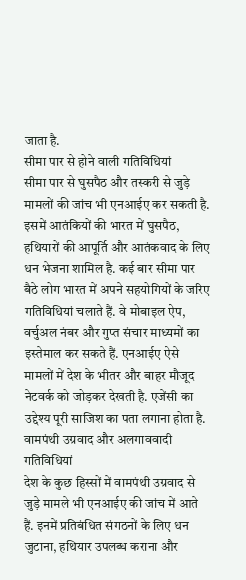जाता है.
सीमा पार से होने वाली गतिविधियां
सीमा पार से घुसपैठ और तस्करी से जुड़े मामलों की जांच भी एनआईए कर सकती है. इसमें आतंकियों की भारत में घुसपैठ, हथियारों की आपूर्ति और आतंकवाद के लिए धन भेजना शामिल है. कई बार सीमा पार बैठे लोग भारत में अपने सहयोगियों के जरिए गतिविधियां चलाते हैं. वे मोबाइल ऐप, वर्चुअल नंबर और गुप्त संचार माध्यमों का इस्तेमाल कर सकते हैं. एनआईए ऐसे मामलों में देश के भीतर और बाहर मौजूद नेटवर्क को जोड़कर देखती है. एजेंसी का उद्देश्य पूरी साजिश का पता लगाना होता है.
वामपंथी उग्रवाद और अलगाववादी गतिविधियां
देश के कुछ हिस्सों में वामपंथी उग्रवाद से जुड़े मामले भी एनआईए की जांच में आते हैं. इनमें प्रतिबंधित संगठनों के लिए धन जुटाना, हथियार उपलब्ध कराना और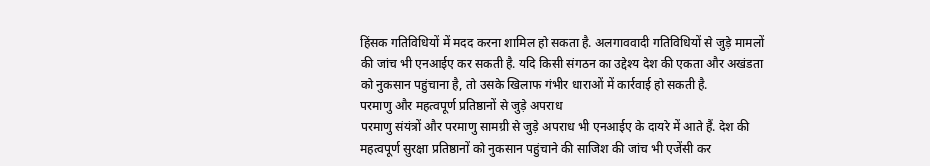हिंसक गतिविधियों में मदद करना शामिल हो सकता है. अलगाववादी गतिविधियों से जुड़े मामलों की जांच भी एनआईए कर सकती है. यदि किसी संगठन का उद्देश्य देश की एकता और अखंडता को नुकसान पहुंचाना है, तो उसके खिलाफ गंभीर धाराओं में कार्रवाई हो सकती है.
परमाणु और महत्वपूर्ण प्रतिष्ठानों से जुड़े अपराध
परमाणु संयंत्रों और परमाणु सामग्री से जुड़े अपराध भी एनआईए के दायरे में आते हैं. देश की महत्वपूर्ण सुरक्षा प्रतिष्ठानों को नुकसान पहुंचाने की साजिश की जांच भी एजेंसी कर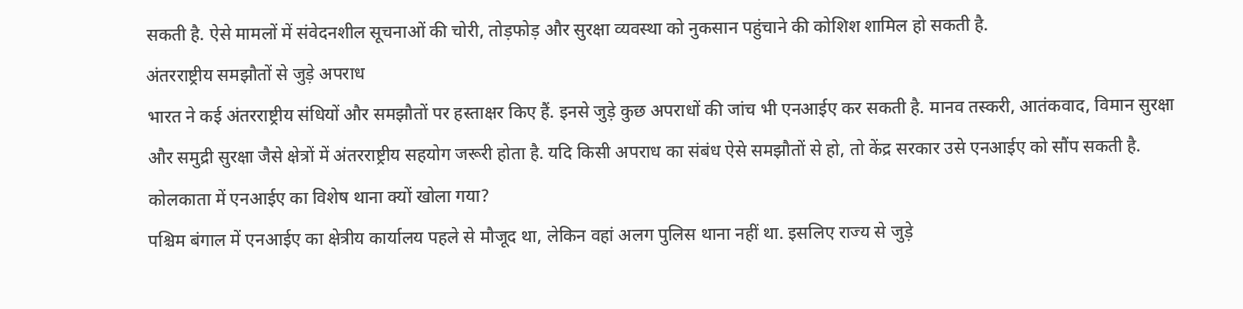सकती है. ऐसे मामलों में संवेदनशील सूचनाओं की चोरी, तोड़फोड़ और सुरक्षा व्यवस्था को नुकसान पहुंचाने की कोशिश शामिल हो सकती है.
अंतरराष्ट्रीय समझौतों से जुड़े अपराध
भारत ने कई अंतरराष्ट्रीय संधियों और समझौतों पर हस्ताक्षर किए हैं. इनसे जुड़े कुछ अपराधों की जांच भी एनआईए कर सकती है. मानव तस्करी, आतंकवाद, विमान सुरक्षा और समुद्री सुरक्षा जैसे क्षेत्रों में अंतरराष्ट्रीय सहयोग जरूरी होता है. यदि किसी अपराध का संबंध ऐसे समझौतों से हो, तो केंद्र सरकार उसे एनआईए को सौंप सकती है.
कोलकाता में एनआईए का विशेष थाना क्यों खोला गया?
पश्चिम बंगाल में एनआईए का क्षेत्रीय कार्यालय पहले से मौजूद था, लेकिन वहां अलग पुलिस थाना नहीं था. इसलिए राज्य से जुड़े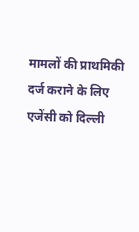मामलों की प्राथमिकी दर्ज कराने के लिए एजेंसी को दिल्ली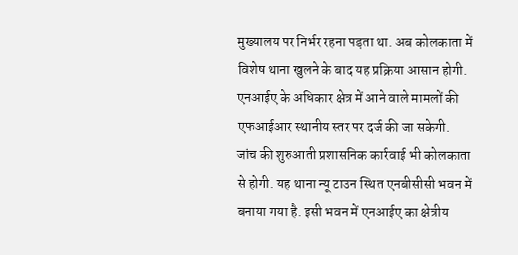मुख्यालय पर निर्भर रहना पड़ता था. अब कोलकाता में विशेष थाना खुलने के बाद यह प्रक्रिया आसान होगी. एनआईए के अधिकार क्षेत्र में आने वाले मामलों की एफआईआर स्थानीय स्तर पर दर्ज की जा सकेगी. जांच की शुरुआती प्रशासनिक कार्रवाई भी कोलकाता से होगी. यह थाना न्यू टाउन स्थित एनबीसीसी भवन में बनाया गया है. इसी भवन में एनआईए का क्षेत्रीय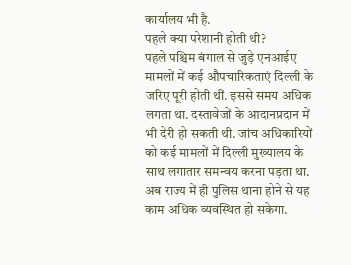कार्यालय भी है.
पहले क्या परेशानी होती थी?
पहले पश्चिम बंगाल से जुड़े एनआईए मामलों में कई औपचारिकताएं दिल्ली के जरिए पूरी होती थीं. इससे समय अधिक लगता था. दस्तावेजों के आदानप्रदान में भी देरी हो सकती थी. जांच अधिकारियों को कई मामलों में दिल्ली मुख्यालय के साथ लगातार समन्वय करना पड़ता था. अब राज्य में ही पुलिस थाना होने से यह काम अधिक व्यवस्थित हो सकेगा.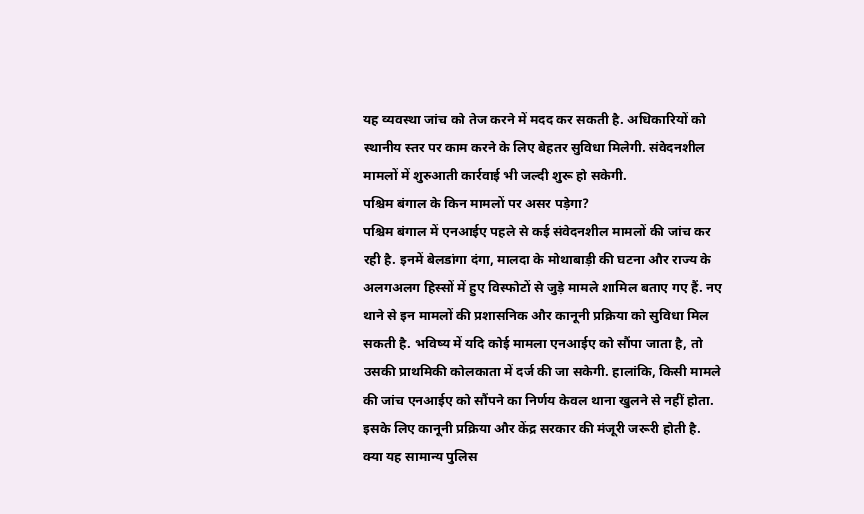यह व्यवस्था जांच को तेज करने में मदद कर सकती है. अधिकारियों को स्थानीय स्तर पर काम करने के लिए बेहतर सुविधा मिलेगी. संवेदनशील मामलों में शुरुआती कार्रवाई भी जल्दी शुरू हो सकेगी.
पश्चिम बंगाल के किन मामलों पर असर पड़ेगा?
पश्चिम बंगाल में एनआईए पहले से कई संवेदनशील मामलों की जांच कर रही है. इनमें बेलडांगा दंगा, मालदा के मोथाबाड़ी की घटना और राज्य के अलगअलग हिस्सों में हुए विस्फोटों से जुड़े मामले शामिल बताए गए हैं. नए थाने से इन मामलों की प्रशासनिक और कानूनी प्रक्रिया को सुविधा मिल सकती है. भविष्य में यदि कोई मामला एनआईए को सौंपा जाता है, तो उसकी प्राथमिकी कोलकाता में दर्ज की जा सकेगी. हालांकि, किसी मामले की जांच एनआईए को सौंपने का निर्णय केवल थाना खुलने से नहीं होता. इसके लिए कानूनी प्रक्रिया और केंद्र सरकार की मंजूरी जरूरी होती है.
क्या यह सामान्य पुलिस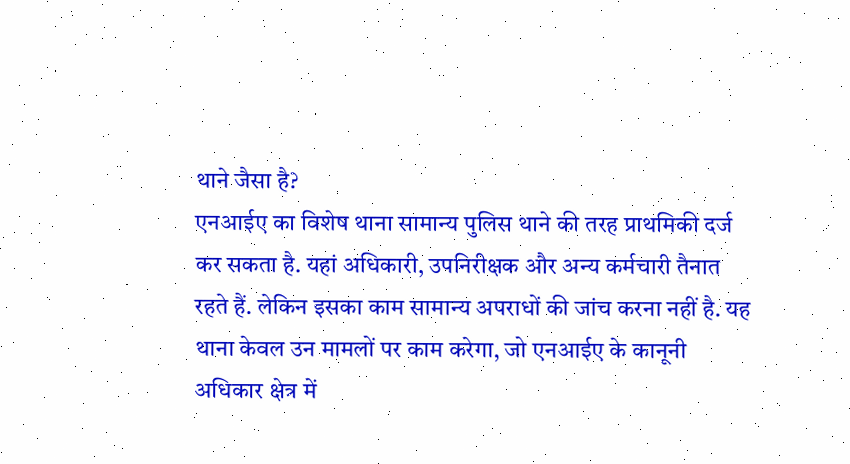थाने जैसा है?
एनआईए का विशेष थाना सामान्य पुलिस थाने की तरह प्राथमिकी दर्ज कर सकता है. यहां अधिकारी, उपनिरीक्षक और अन्य कर्मचारी तैनात रहते हैं. लेकिन इसका काम सामान्य अपराधों की जांच करना नहीं है. यह थाना केवल उन मामलों पर काम करेगा, जो एनआईए के कानूनी अधिकार क्षेत्र में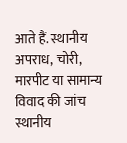आते हैं. स्थानीय अपराध, चोरी, मारपीट या सामान्य विवाद की जांच स्थानीय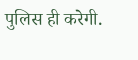पुलिस ही करेगी.